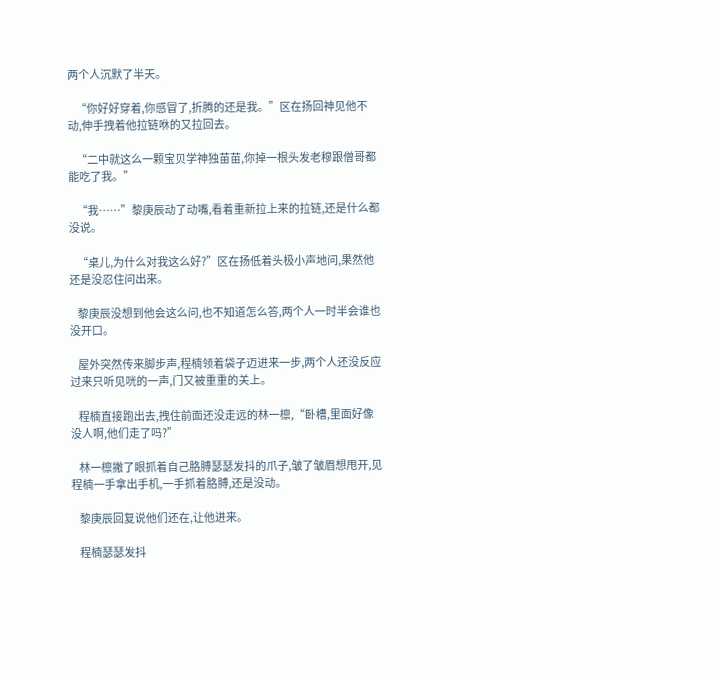两个人沉默了半天。

    “你好好穿着,你感冒了,折腾的还是我。”区在扬回神见他不动,伸手拽着他拉链咻的又拉回去。

    “二中就这么一颗宝贝学神独苗苗,你掉一根头发老穆跟僧哥都能吃了我。”

    “我……”黎庚辰动了动嘴,看着重新拉上来的拉链,还是什么都没说。

    “桌儿,为什么对我这么好?”区在扬低着头极小声地问,果然他还是没忍住问出来。

    黎庚辰没想到他会这么问,也不知道怎么答,两个人一时半会谁也没开口。

    屋外突然传来脚步声,程楠领着袋子迈进来一步,两个人还没反应过来只听见咣的一声,门又被重重的关上。

    程楠直接跑出去,拽住前面还没走远的林一檩,“卧槽,里面好像没人啊,他们走了吗?”

    林一檩撇了眼抓着自己胳膊瑟瑟发抖的爪子,皱了皱眉想甩开,见程楠一手拿出手机,一手抓着胳膊,还是没动。

    黎庚辰回复说他们还在,让他进来。

    程楠瑟瑟发抖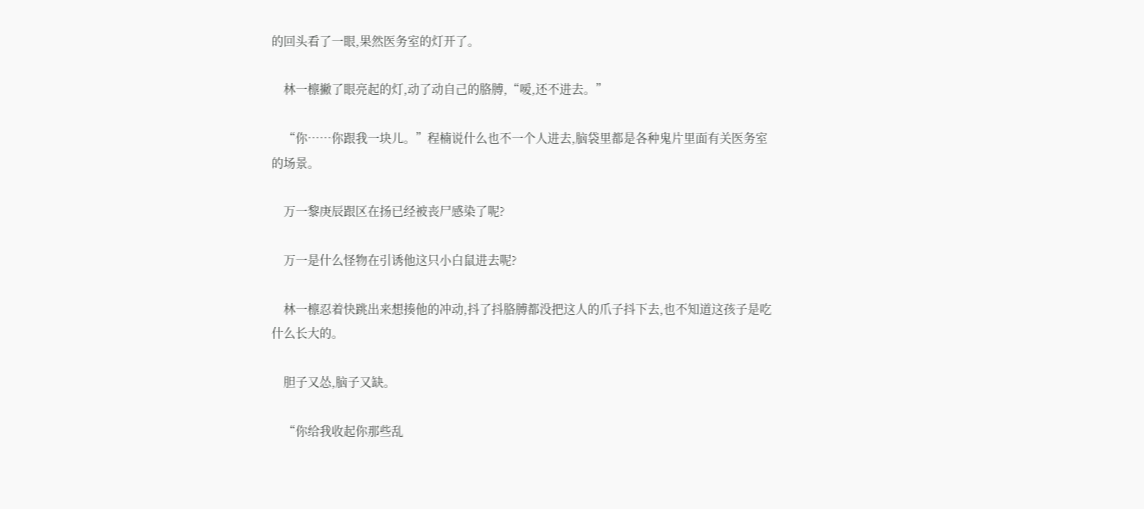的回头看了一眼,果然医务室的灯开了。

    林一檩撇了眼亮起的灯,动了动自己的胳膊,“嗳,还不进去。”

    “你……你跟我一块儿。”程楠说什么也不一个人进去,脑袋里都是各种鬼片里面有关医务室的场景。

    万一黎庚辰跟区在扬已经被丧尸感染了呢?

    万一是什么怪物在引诱他这只小白鼠进去呢?

    林一檩忍着快跳出来想揍他的冲动,抖了抖胳膊都没把这人的爪子抖下去,也不知道这孩子是吃什么长大的。

    胆子又怂,脑子又缺。

    “你给我收起你那些乱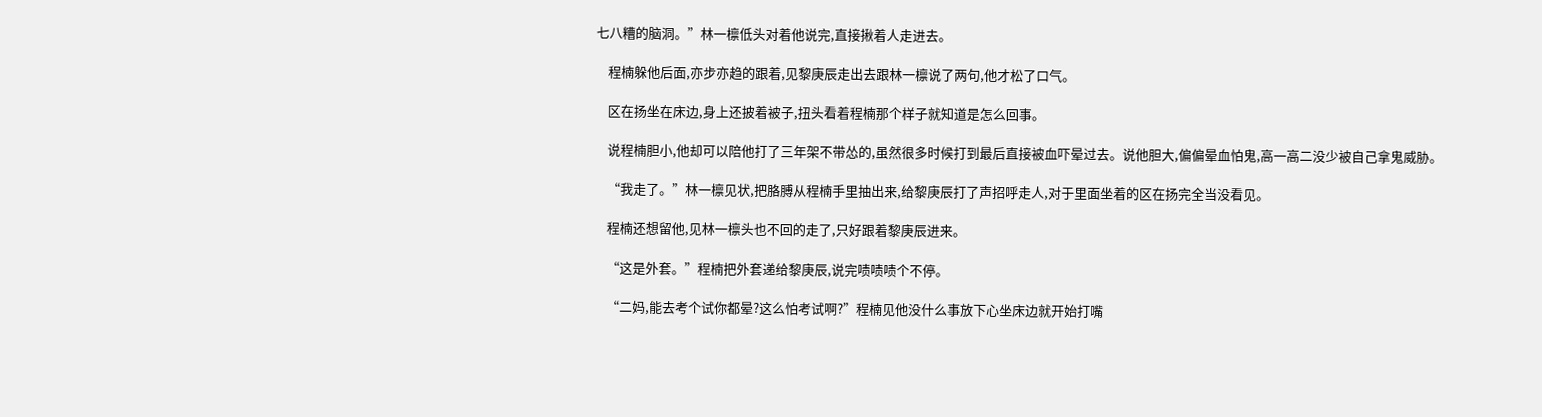七八糟的脑洞。”林一檩低头对着他说完,直接揪着人走进去。

    程楠躲他后面,亦步亦趋的跟着,见黎庚辰走出去跟林一檩说了两句,他才松了口气。

    区在扬坐在床边,身上还披着被子,扭头看着程楠那个样子就知道是怎么回事。

    说程楠胆小,他却可以陪他打了三年架不带怂的,虽然很多时候打到最后直接被血吓晕过去。说他胆大,偏偏晕血怕鬼,高一高二没少被自己拿鬼威胁。

    “我走了。”林一檩见状,把胳膊从程楠手里抽出来,给黎庚辰打了声招呼走人,对于里面坐着的区在扬完全当没看见。

    程楠还想留他,见林一檩头也不回的走了,只好跟着黎庚辰进来。

    “这是外套。”程楠把外套递给黎庚辰,说完啧啧啧个不停。

    “二妈,能去考个试你都晕?这么怕考试啊?”程楠见他没什么事放下心坐床边就开始打嘴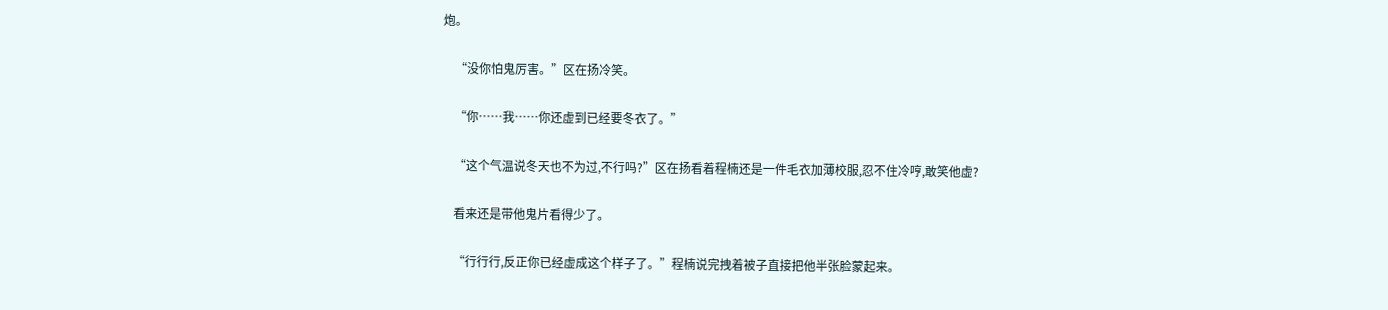炮。

    “没你怕鬼厉害。”区在扬冷笑。

    “你……我……你还虚到已经要冬衣了。”

    “这个气温说冬天也不为过,不行吗?”区在扬看着程楠还是一件毛衣加薄校服,忍不住冷哼,敢笑他虚?

    看来还是带他鬼片看得少了。

    “行行行,反正你已经虚成这个样子了。”程楠说完拽着被子直接把他半张脸蒙起来。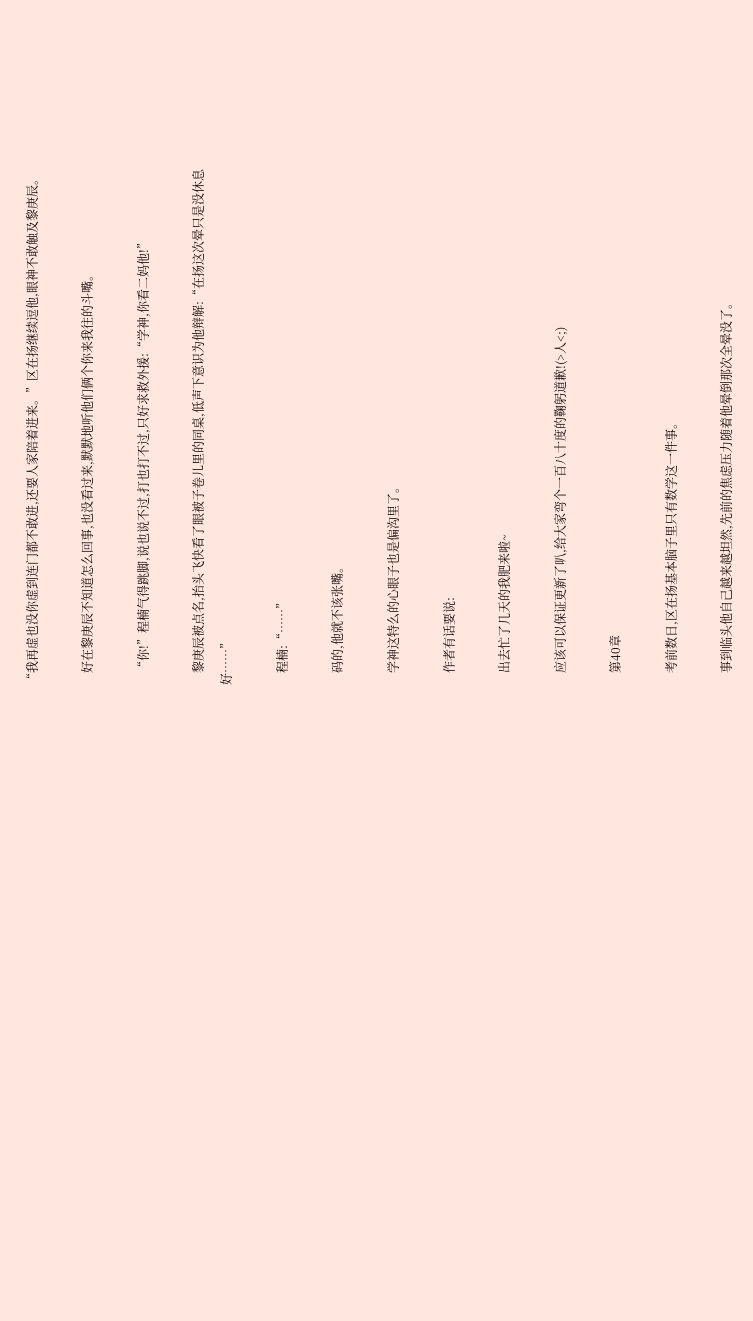“我再虚也没你虚到连门都不敢进,还要人家陪着进来。”区在扬继续逗他,眼神不敢触及黎庚辰。

    好在黎庚辰不知道怎么回事,也没看过来,默默地听他们俩个你来我往的斗嘴。

    “你!”程楠气得跳脚,说也说不过,打也打不过,只好求救外援:“学神,你看二妈他!”

    黎庚辰被点名,抬头飞快看了眼被子卷儿里的同桌,低声下意识为他辩解:“在扬这次晕只是没休息好……”

    程楠:“……”

    码的,他就不该张嘴。

    学神这特么的心眼子也是偏沟里了。

    作者有话要说:

    出去忙了几天的我肥来啦~

    应该可以保证更新了叭,给大家弯个一百八十度的鞠躬道歉!(>人<;)

    第40章

    考前数日,区在扬基本脑子里只有数学这一件事。

    事到临头他自己越来越坦然,先前的焦虑压力随着他晕倒那次全晕没了。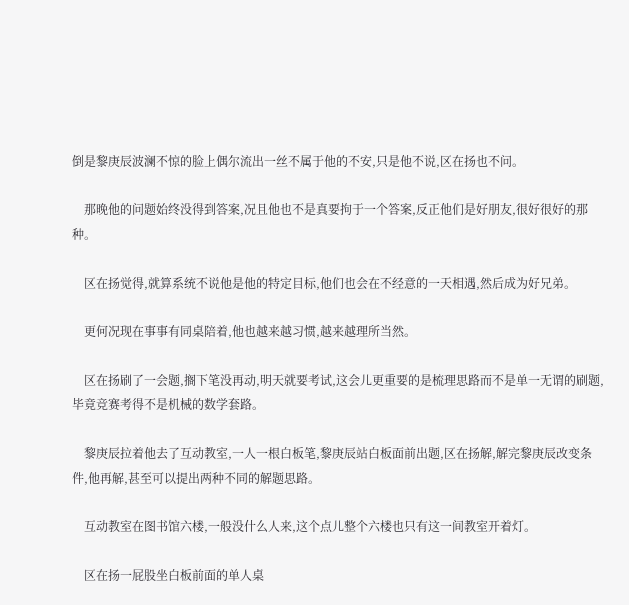倒是黎庚辰波澜不惊的脸上偶尔流出一丝不属于他的不安,只是他不说,区在扬也不问。

    那晚他的问题始终没得到答案,况且他也不是真要拘于一个答案,反正他们是好朋友,很好很好的那种。

    区在扬觉得,就算系统不说他是他的特定目标,他们也会在不经意的一天相遇,然后成为好兄弟。

    更何况现在事事有同桌陪着,他也越来越习惯,越来越理所当然。

    区在扬刷了一会题,搁下笔没再动,明天就要考试,这会儿更重要的是梳理思路而不是单一无谓的刷题,毕竟竞赛考得不是机械的数学套路。

    黎庚辰拉着他去了互动教室,一人一根白板笔,黎庚辰站白板面前出题,区在扬解,解完黎庚辰改变条件,他再解,甚至可以提出两种不同的解题思路。

    互动教室在图书馆六楼,一般没什么人来,这个点儿整个六楼也只有这一间教室开着灯。

    区在扬一屁股坐白板前面的单人桌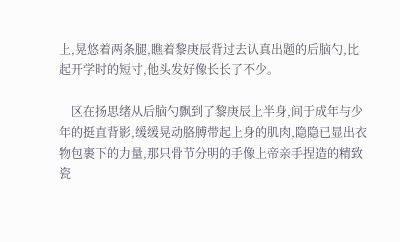上,晃悠着两条腿,瞧着黎庚辰背过去认真出题的后脑勺,比起开学时的短寸,他头发好像长长了不少。

    区在扬思绪从后脑勺飘到了黎庚辰上半身,间于成年与少年的挺直背影,缓缓晃动胳膊带起上身的肌肉,隐隐已显出衣物包裹下的力量,那只骨节分明的手像上帝亲手捏造的精致瓷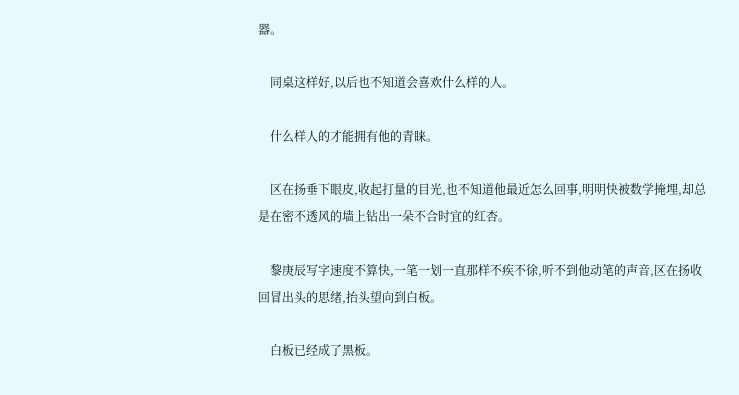器。

    同桌这样好,以后也不知道会喜欢什么样的人。

    什么样人的才能拥有他的青睐。

    区在扬垂下眼皮,收起打量的目光,也不知道他最近怎么回事,明明快被数学掩埋,却总是在密不透风的墙上钻出一朵不合时宜的红杏。

    黎庚辰写字速度不算快,一笔一划一直那样不疾不徐,听不到他动笔的声音,区在扬收回冒出头的思绪,抬头望向到白板。

    白板已经成了黑板。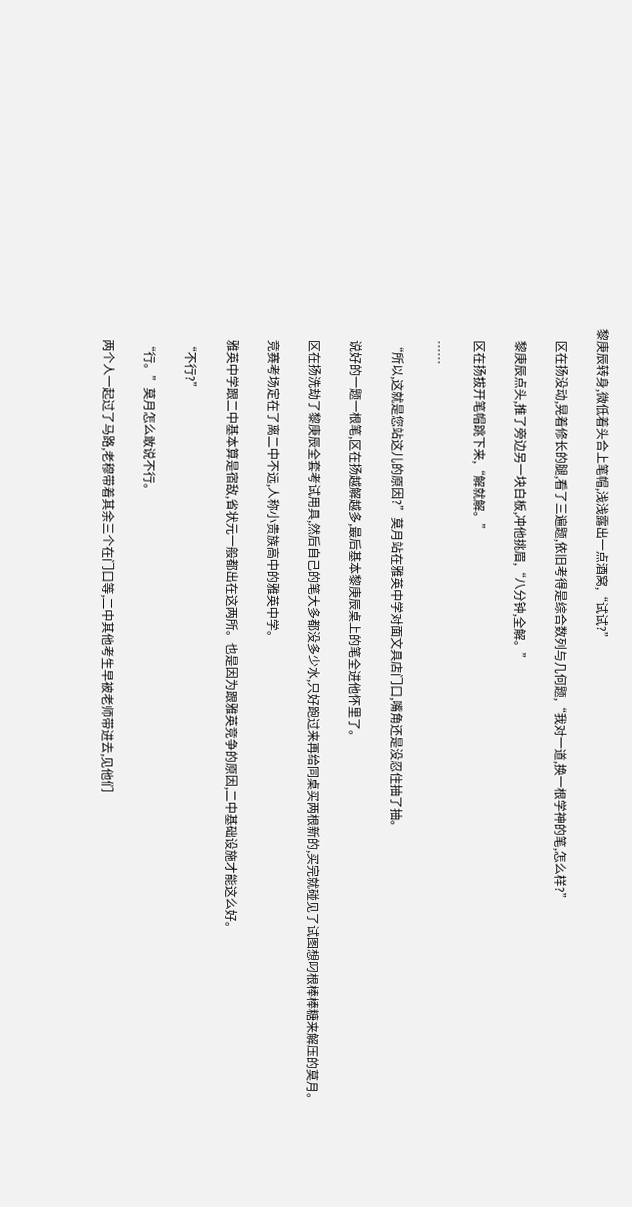黎庚辰转身,微低着头合上笔帽,浅浅露出一点酒窝,“试试?”

    区在扬没动,晃着修长的腿,看了三遍题,依旧考得是综合数列与几何题,“我对一道,换一根学神的笔,怎么样?”

    黎庚辰点头,推了旁边另一块白板,冲他挑眉,“八分钟,全解。”

    区在扬拔开笔帽跳下来,“解就解。”

    ……

    “所以,这就是您站这儿的原因?”莫月站在雅英中学对面文具店门口,嘴角还是没忍住抽了抽。

    说好的一题一根笔,区在扬越解越多,最后基本黎庚辰桌上的笔全进他怀里了。

    区在扬洗劫了黎庚辰全套考试用具,然后自己的笔大多都没多少水,只好跑过来再给同桌买两根新的,买完就碰见了试图想叼根棒棒糖来解压的莫月。

    竞赛考场定在了离二中不远,人称小贵族高中的雅英中学。

    雅英中学跟二中基本算是宿敌,省状元一般都出在这两所。也是因为跟雅英竞争的原因,二中基础设施才能这么好。

    “不行?”

    “行。”莫月怎么敢说不行。

    两个人一起过了马路,老穆带着其余三个在门口等,二中其他考生早被老师带进去,见他们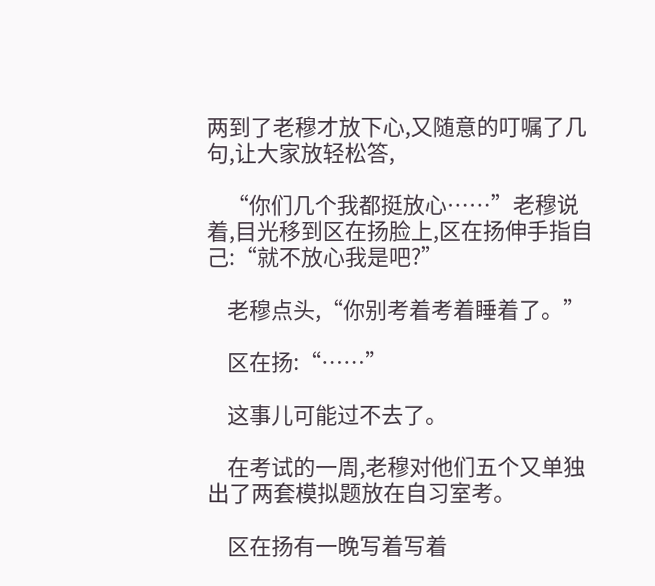两到了老穆才放下心,又随意的叮嘱了几句,让大家放轻松答,

    “你们几个我都挺放心……”老穆说着,目光移到区在扬脸上,区在扬伸手指自己:“就不放心我是吧?”

    老穆点头,“你别考着考着睡着了。”

    区在扬:“……”

    这事儿可能过不去了。

    在考试的一周,老穆对他们五个又单独出了两套模拟题放在自习室考。

    区在扬有一晚写着写着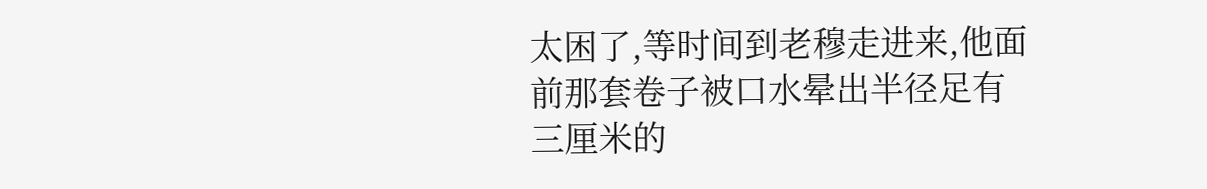太困了,等时间到老穆走进来,他面前那套卷子被口水晕出半径足有三厘米的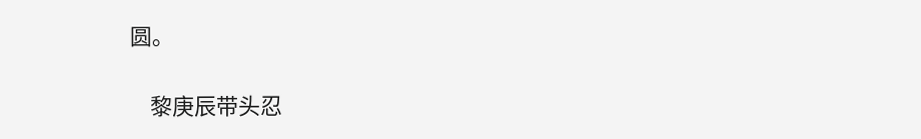圆。

    黎庚辰带头忍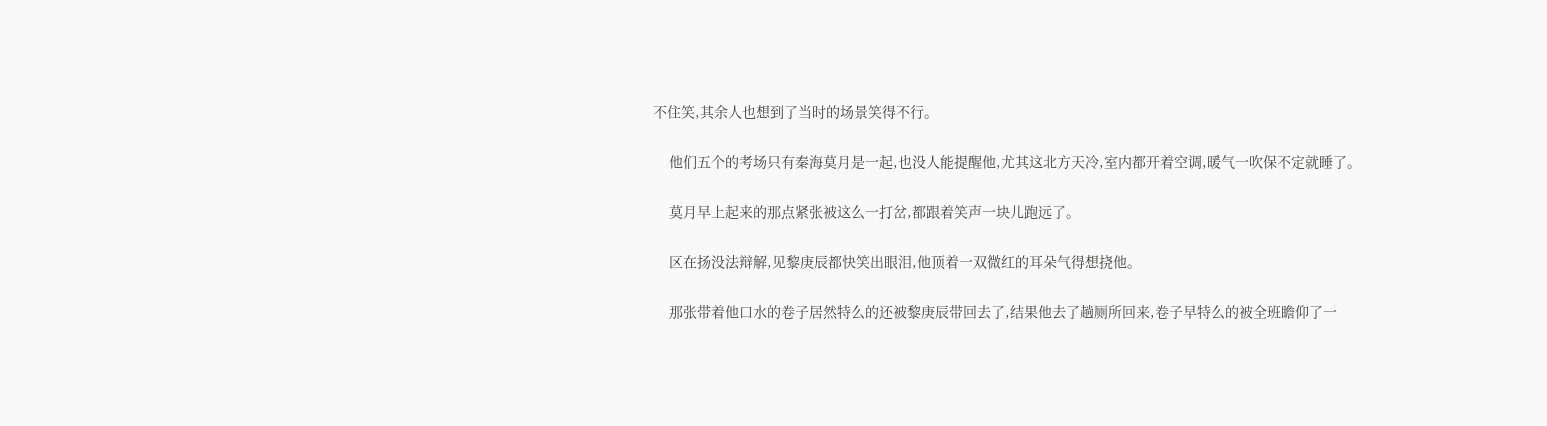不住笑,其余人也想到了当时的场景笑得不行。

    他们五个的考场只有秦海莫月是一起,也没人能提醒他,尤其这北方天冷,室内都开着空调,暖气一吹保不定就睡了。

    莫月早上起来的那点紧张被这么一打岔,都跟着笑声一块儿跑远了。

    区在扬没法辩解,见黎庚辰都快笑出眼泪,他顶着一双微红的耳朵气得想挠他。

    那张带着他口水的卷子居然特么的还被黎庚辰带回去了,结果他去了趟厕所回来,卷子早特么的被全班瞻仰了一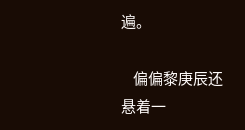遍。

    偏偏黎庚辰还悬着一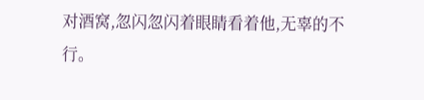对酒窝,忽闪忽闪着眼睛看着他,无辜的不行。